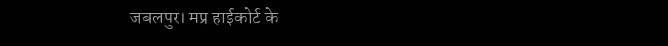जबलपुर। मप्र हाईकोर्ट के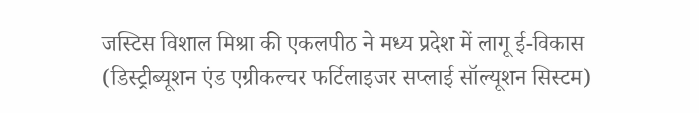जस्टिस विशाल मिश्रा की एकलपीठ ने मध्य प्रदेश में लागू ई-विकास (डिस्ट्रीब्यूशन एंड एग्रीकल्चर फर्टिलाइजर सप्लाई सॉल्यूशन सिस्टम)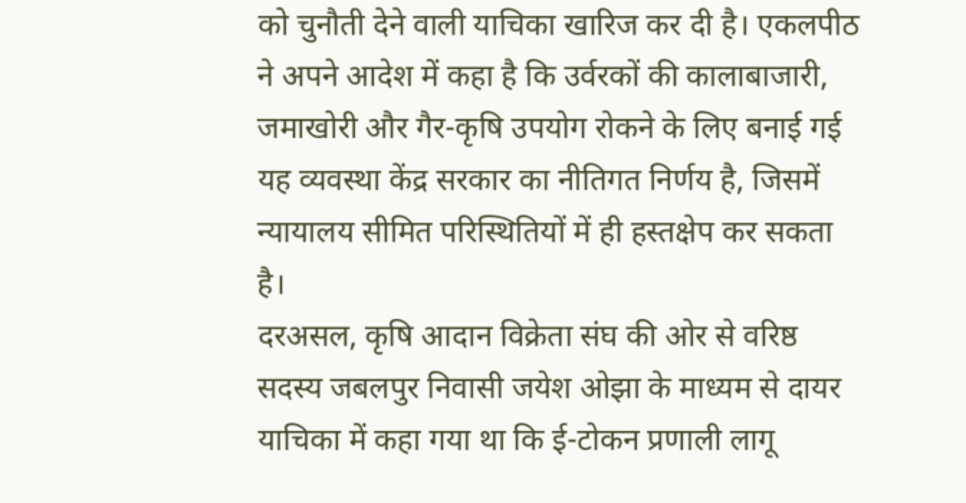को चुनौती देने वाली याचिका खारिज कर दी है। एकलपीठ ने अपने आदेश में कहा है कि उर्वरकों की कालाबाजारी, जमाखोरी और गैर-कृषि उपयोग रोकने के लिए बनाई गई यह व्यवस्था केंद्र सरकार का नीतिगत निर्णय है, जिसमें न्यायालय सीमित परिस्थितियों में ही हस्तक्षेप कर सकता है।
दरअसल, कृषि आदान विक्रेता संघ की ओर से वरिष्ठ सदस्य जबलपुर निवासी जयेश ओझा के माध्यम से दायर याचिका में कहा गया था कि ई-टोकन प्रणाली लागू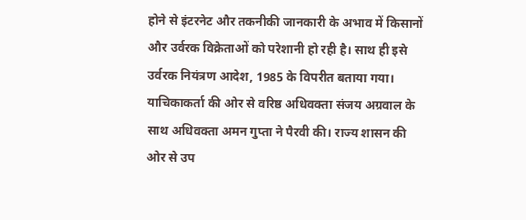होने से इंटरनेट और तकनीकी जानकारी के अभाव में किसानों और उर्वरक विक्रेताओं को परेशानी हो रही है। साथ ही इसे उर्वरक नियंत्रण आदेश, 1985 के विपरीत बताया गया। याचिकाकर्ता की ओर से वरिष्ठ अधिवक्ता संजय अग्रवाल के साथ अधिवक्ता अमन गुप्ता ने पैरवी की। राज्य शासन की ओर से उप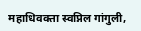महाधिवक्ता स्वप्निल गांगुली,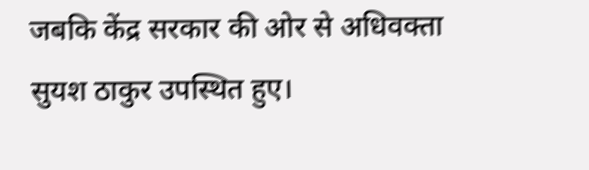जबकि केंद्र सरकार की ओर से अधिवक्ता सुयश ठाकुर उपस्थित हुए।